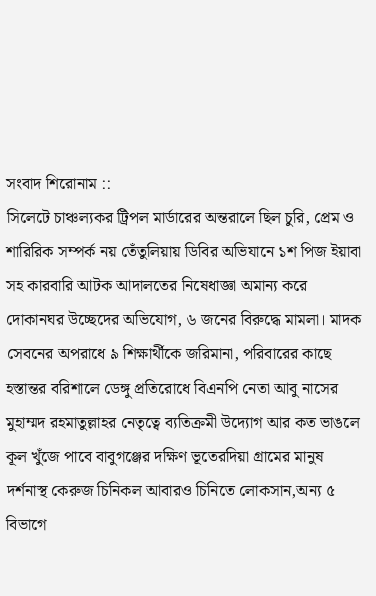সংবাদ শিরোনাম ::
সিলেটে চাঞ্চল্যকর ট্রিপল মার্ডারের অন্তরালে ছিল চুরি, প্রেম ও শারিরিক সম্পর্ক নয় তেঁতুলিয়ায় ডিবির অভিযানে ১শ পিজ ইয়াবা সহ কারবারি আটক আদালতের নিষেধাজ্ঞা অমান্য করে দোকানঘর উচ্ছেদের অভিযোগ, ৬ জনের বিরুদ্ধে মামলা। মাদক সেবনের অপরাধে ৯ শিক্ষার্থীকে জরিমানা, পরিবারের কাছে হস্তান্তর বরিশালে ডেঙ্গু প্রতিরোধে বিএনপি নেতা আবু নাসের মুহাম্মদ রহমাতুল্লাহর নেতৃত্বে ব্যতিক্রমী উদ্যোগ আর কত ভাঙলে কূল খুঁজে পাবে বাবুগঞ্জের দক্ষিণ ভূতেরদিয়া গ্রামের মানুষ দর্শনাস্থ কেরুজ চিনিকল আবারও চিনিতে লোকসান,অন্য ৫ বিভাগে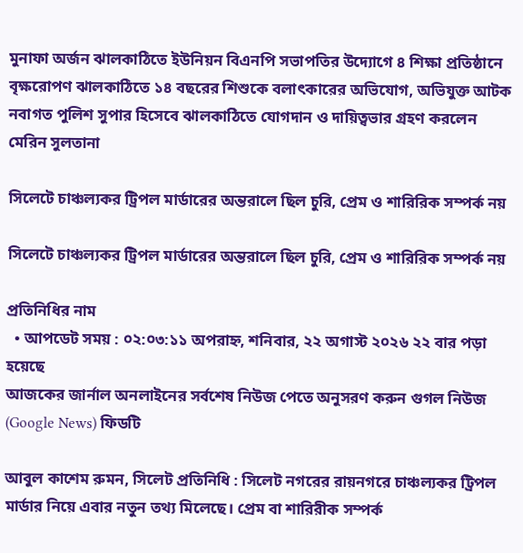মুনাফা অর্জন ঝালকাঠিতে ইউনিয়ন বিএনপি সভাপতির উদ্যোগে ৪ শিক্ষা প্রতিষ্ঠানে বৃক্ষরোপণ ঝালকাঠিতে ১৪ বছরের শিশুকে বলাৎকারের অভিযোগ, অভিযুক্ত আটক নবাগত পুলিশ সুপার হিসেবে ঝালকাঠিতে যোগদান ও দায়িত্বভার গ্রহণ করলেন মেরিন সুলতানা

সিলেটে চাঞ্চল্যকর ট্রিপল মার্ডারের অন্তরালে ছিল চুরি, প্রেম ও শারিরিক সম্পর্ক নয়

সিলেটে চাঞ্চল্যকর ট্রিপল মার্ডারের অন্তরালে ছিল চুরি, প্রেম ও শারিরিক সম্পর্ক নয়

প্রতিনিধির নাম
  • আপডেট সময় : ০২:০৩:১১ অপরাহ্ন, শনিবার, ২২ অগাস্ট ২০২৬ ২২ বার পড়া হয়েছে
আজকের জার্নাল অনলাইনের সর্বশেষ নিউজ পেতে অনুসরণ করুন গুগল নিউজ (Google News) ফিডটি

আবুল কাশেম রুমন, সিলেট প্রতিনিধি : সিলেট নগরের রায়নগরে চাঞ্চল্যকর ট্রিপল মার্ডার নিয়ে এবার নতুন তথ্য মিলেছে। প্রেম বা শারিরীক সম্পর্ক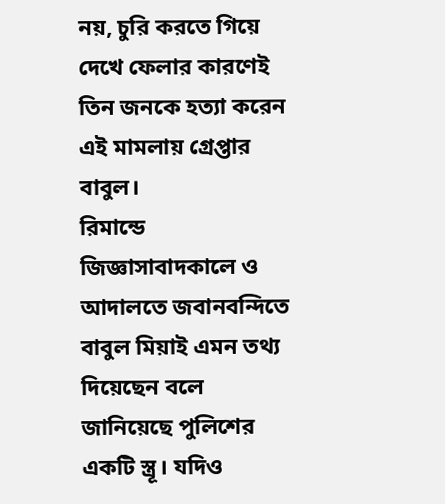নয়, চুরি করতে গিয়ে দেখে ফেলার কারণেই তিন জনকে হত্যা করেন এই মামলায় গ্রেপ্তার বাবুল।
রিমান্ডে জিজ্ঞাসাবাদকালে ও আদালতে জবানবন্দিতে বাবুল মিয়াই এমন তথ্য দিয়েছেন বলে জানিয়েছে পুলিশের একটি স্ত্রূ। যদিও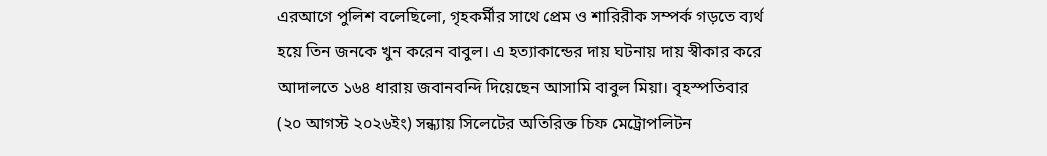এরআগে পুলিশ বলেছিলো, গৃহকর্মীর সাথে প্রেম ও শারিরীক সম্পর্ক গড়তে ব্যর্থ হয়ে তিন জনকে খুন করেন বাবুল। এ হত্যাকান্ডের দায় ঘটনায় দায় স্বীকার করে আদালতে ১৬৪ ধারায় জবানবন্দি দিয়েছেন আসামি বাবুল মিয়া। বৃহস্পতিবার (২০ আগস্ট ২০২৬ইং) সন্ধ্যায় সিলেটের অতিরিক্ত চিফ মেট্রোপলিটন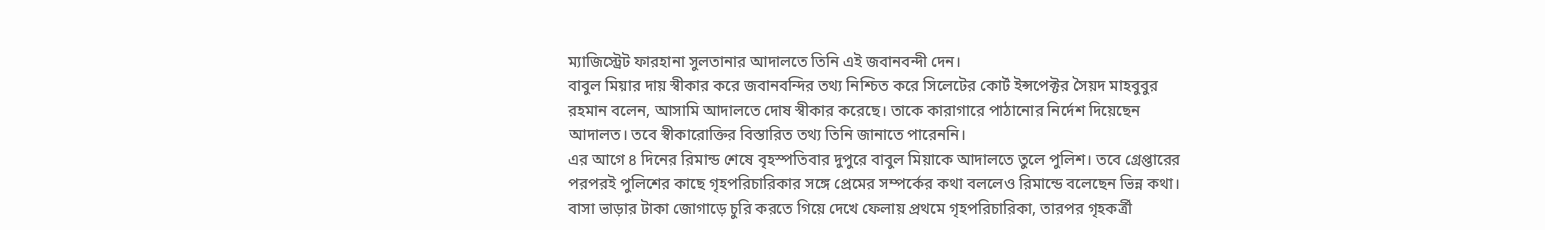ম্যাজিস্ট্রেট ফারহানা সুলতানার আদালতে তিনি এই জবানবন্দী দেন।
বাবুল মিয়ার দায় স্বীকার করে জবানবন্দির তথ্য নিশ্চিত করে সিলেটের কোর্ট ইন্সপেক্টর সৈয়দ মাহবুবুর রহমান বলেন, আসামি আদালতে দোষ স্বীকার করেছে। তাকে কারাগারে পাঠানোর নির্দেশ দিয়েছেন আদালত। তবে স্বীকারোক্তির বিস্তারিত তথ্য তিনি জানাতে পারেননি।
এর আগে ৪ দিনের রিমান্ড শেষে বৃহস্পতিবার দুপুরে বাবুল মিয়াকে আদালতে তুলে পুলিশ। তবে গ্রেপ্তারের পরপরই পুলিশের কাছে গৃহপরিচারিকার সঙ্গে প্রেমের সম্পর্কের কথা বললেও রিমান্ডে বলেছেন ভিন্ন কথা।
বাসা ভাড়ার টাকা জোগাড়ে চুরি করতে গিয়ে দেখে ফেলায় প্রথমে গৃহপরিচারিকা, তারপর গৃহকর্ত্রী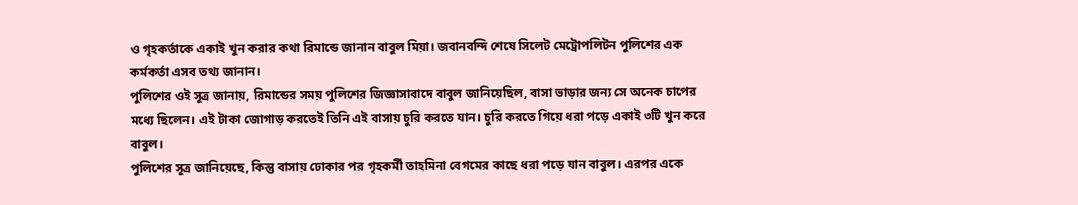ও গৃহকর্তাকে একাই খুন করার কথা রিমান্ডে জানান বাবুল মিয়া। জবানবন্দি শেষে সিলেট মেট্রোপলিটন পুলিশের এক কর্মকর্তা এসব তথ্য জানান।
পুলিশের ওই সূত্র জানায়, রিমান্ডের সময় পুলিশের জিজ্ঞাসাবাদে বাবুল জানিয়েছিল, বাসা ভাড়ার জন্য সে অনেক চাপের মধ্যে ছিলেন। এই টাকা জোগাড় করতেই তিনি এই বাসায় চুরি করতে যান। চুরি করতে গিয়ে ধরা পড়ে একাই ৩টি খুন করে বাবুল।
পুলিশের সূত্র জানিয়েছে, কিন্তু বাসায় ঢোকার পর গৃহকর্মী তাহমিনা বেগমের কাছে ধরা পড়ে যান বাবুল। এরপর একে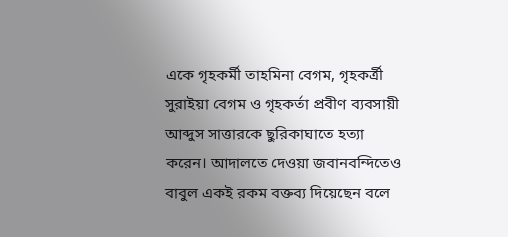একে গৃহকর্মী তাহমিনা বেগম, গৃহকর্ত্রী সুরাইয়া বেগম ও গৃহকর্তা প্রবীণ ব্যবসায়ী আব্দুস সাত্তারকে ছুরিকাঘাতে হত্যা করেন। আদালতে দেওয়া জবানবন্দিতেও বাবুল একই রকম বক্তব্য দিয়েছেন বলে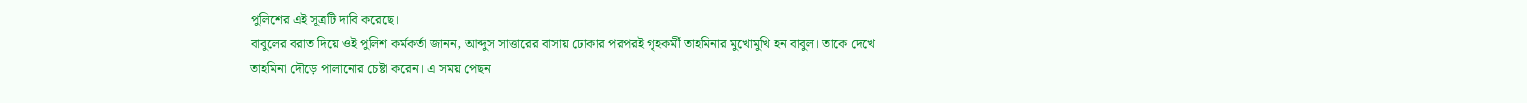পুলিশের এই সূত্রটি দাবি করেছে।
বাবুলের বরাত দিয়ে ওই পুলিশ কর্মকর্তা জানন, আব্দুস সাত্তারের বাসায় ঢোকার পরপরই গৃহকর্মী তাহমিনার মুখোমুখি হন বাবুল। তাকে দেখে তাহমিনা দৌড়ে পালানোর চেষ্টা করেন। এ সময় পেছন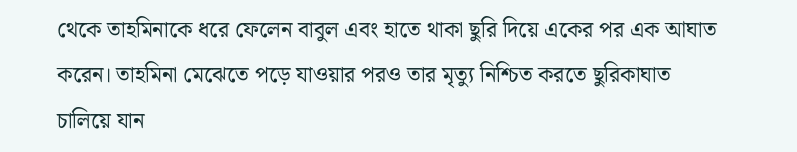থেকে তাহমিনাকে ধরে ফেলেন বাবুল এবং হাতে থাকা ছুরি দিয়ে একের পর এক আঘাত করেন। তাহমিনা মেঝেতে পড়ে যাওয়ার পরও তার মৃত্যু নিশ্চিত করতে ছুরিকাঘাত চালিয়ে যান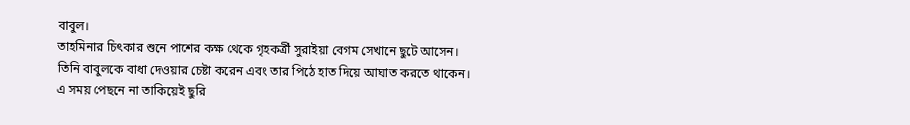বাবুল।
তাহমিনার চিৎকার শুনে পাশের কক্ষ থেকে গৃহকর্ত্রী সুরাইয়া বেগম সেখানে ছুটে আসেন। তিনি বাবুলকে বাধা দেওয়ার চেষ্টা করেন এবং তার পিঠে হাত দিয়ে আঘাত করতে থাকেন। এ সময় পেছনে না তাকিয়েই ছুরি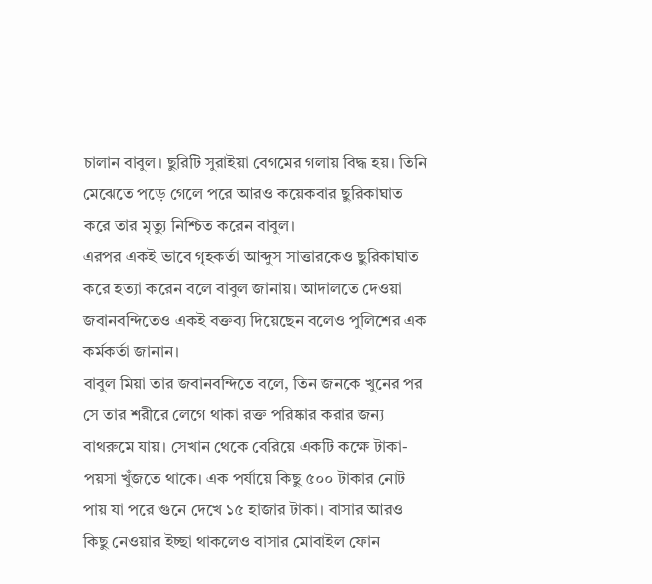চালান বাবুল। ছুরিটি সুরাইয়া বেগমের গলায় বিদ্ধ হয়। তিনি মেঝেতে পড়ে গেলে পরে আরও কয়েকবার ছুরিকাঘাত করে তার মৃত্যু নিশ্চিত করেন বাবুল।
এরপর একই ভাবে গৃহকর্তা আব্দুস সাত্তারকেও ছুরিকাঘাত করে হত্যা করেন বলে বাবুল জানায়। আদালতে দেওয়া জবানবন্দিতেও একই বক্তব্য দিয়েছেন বলেও পুলিশের এক কর্মকর্তা জানান।
বাবুল মিয়া তার জবানবন্দিতে বলে, তিন জনকে খুনের পর সে তার শরীরে লেগে থাকা রক্ত পরিষ্কার করার জন্য বাথরুমে যায়। সেখান থেকে বেরিয়ে একটি কক্ষে টাকা-পয়সা খুঁজতে থাকে। এক পর্যায়ে কিছু ৫০০ টাকার নোট পায় যা পরে গুনে দেখে ১৫ হাজার টাকা। বাসার আরও কিছু নেওয়ার ইচ্ছা থাকলেও বাসার মোবাইল ফোন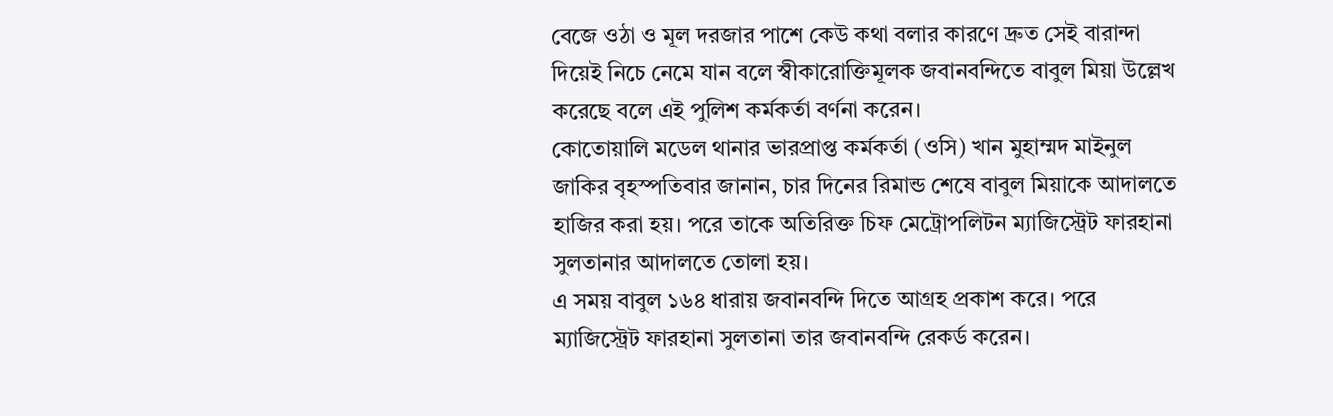বেজে ওঠা ও মূল দরজার পাশে কেউ কথা বলার কারণে দ্রুত সেই বারান্দা দিয়েই নিচে নেমে যান বলে স্বীকারোক্তিমূলক জবানবন্দিতে বাবুল মিয়া উল্লেখ করেছে বলে এই পুলিশ কর্মকর্তা বর্ণনা করেন।
কোতোয়ালি মডেল থানার ভারপ্রাপ্ত কর্মকর্তা (ওসি) খান মুহাম্মদ মাইনুল জাকির বৃহস্পতিবার জানান, চার দিনের রিমান্ড শেষে বাবুল মিয়াকে আদালতে হাজির করা হয়। পরে তাকে অতিরিক্ত চিফ মেট্রোপলিটন ম্যাজিস্ট্রেট ফারহানা সুলতানার আদালতে তোলা হয়।
এ সময় বাবুল ১৬৪ ধারায় জবানবন্দি দিতে আগ্রহ প্রকাশ করে। পরে ম্যাজিস্ট্রেট ফারহানা সুলতানা তার জবানবন্দি রেকর্ড করেন।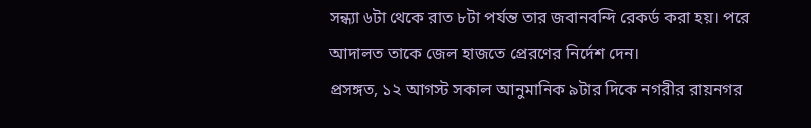সন্ধ্যা ৬টা থেকে রাত ৮টা পর্যন্ত তার জবানবন্দি রেকর্ড করা হয়। পরে আদালত তাকে জেল হাজতে প্রেরণের নির্দেশ দেন।
প্রসঙ্গত, ১২ আগস্ট সকাল আনুমানিক ৯টার দিকে নগরীর রায়নগর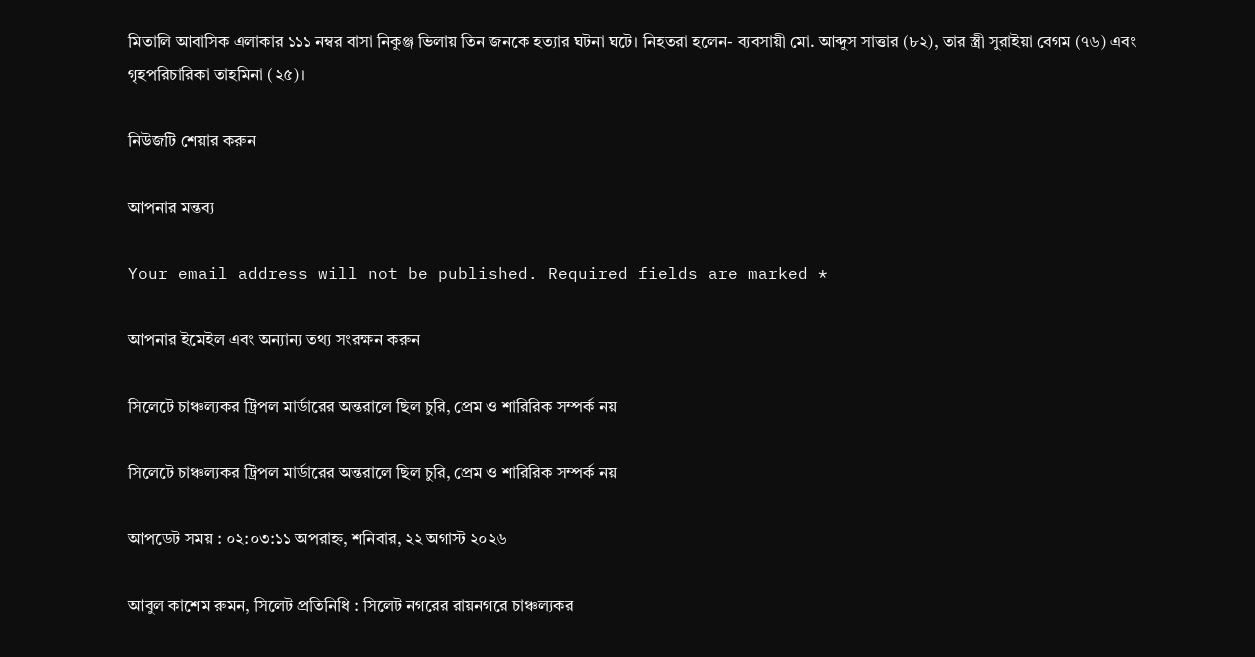মিতালি আবাসিক এলাকার ১১১ নম্বর বাসা নিকুঞ্জ ভিলায় তিন জনকে হত্যার ঘটনা ঘটে। নিহতরা হলেন- ব্যবসায়ী মো. আব্দুস সাত্তার (৮২), তার স্ত্রী সুরাইয়া বেগম (৭৬) এবং গৃহপরিচারিকা তাহমিনা (২৫)।

নিউজটি শেয়ার করুন

আপনার মন্তব্য

Your email address will not be published. Required fields are marked *

আপনার ইমেইল এবং অন্যান্য তথ্য সংরক্ষন করুন

সিলেটে চাঞ্চল্যকর ট্রিপল মার্ডারের অন্তরালে ছিল চুরি, প্রেম ও শারিরিক সম্পর্ক নয়

সিলেটে চাঞ্চল্যকর ট্রিপল মার্ডারের অন্তরালে ছিল চুরি, প্রেম ও শারিরিক সম্পর্ক নয়

আপডেট সময় : ০২:০৩:১১ অপরাহ্ন, শনিবার, ২২ অগাস্ট ২০২৬

আবুল কাশেম রুমন, সিলেট প্রতিনিধি : সিলেট নগরের রায়নগরে চাঞ্চল্যকর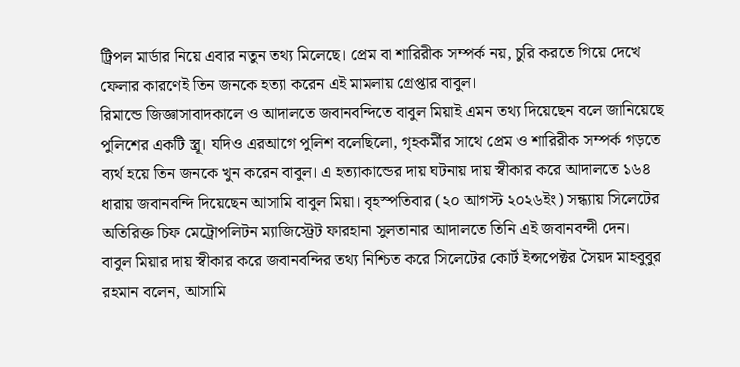ট্রিপল মার্ডার নিয়ে এবার নতুন তথ্য মিলেছে। প্রেম বা শারিরীক সম্পর্ক নয়, চুরি করতে গিয়ে দেখে ফেলার কারণেই তিন জনকে হত্যা করেন এই মামলায় গ্রেপ্তার বাবুল।
রিমান্ডে জিজ্ঞাসাবাদকালে ও আদালতে জবানবন্দিতে বাবুল মিয়াই এমন তথ্য দিয়েছেন বলে জানিয়েছে পুলিশের একটি স্ত্রূ। যদিও এরআগে পুলিশ বলেছিলো, গৃহকর্মীর সাথে প্রেম ও শারিরীক সম্পর্ক গড়তে ব্যর্থ হয়ে তিন জনকে খুন করেন বাবুল। এ হত্যাকান্ডের দায় ঘটনায় দায় স্বীকার করে আদালতে ১৬৪ ধারায় জবানবন্দি দিয়েছেন আসামি বাবুল মিয়া। বৃহস্পতিবার (২০ আগস্ট ২০২৬ইং) সন্ধ্যায় সিলেটের অতিরিক্ত চিফ মেট্রোপলিটন ম্যাজিস্ট্রেট ফারহানা সুলতানার আদালতে তিনি এই জবানবন্দী দেন।
বাবুল মিয়ার দায় স্বীকার করে জবানবন্দির তথ্য নিশ্চিত করে সিলেটের কোর্ট ইন্সপেক্টর সৈয়দ মাহবুবুর রহমান বলেন, আসামি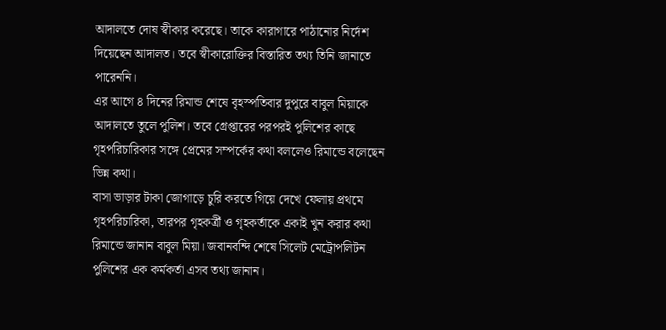আদালতে দোষ স্বীকার করেছে। তাকে কারাগারে পাঠানোর নির্দেশ দিয়েছেন আদালত। তবে স্বীকারোক্তির বিস্তারিত তথ্য তিনি জানাতে পারেননি।
এর আগে ৪ দিনের রিমান্ড শেষে বৃহস্পতিবার দুপুরে বাবুল মিয়াকে আদালতে তুলে পুলিশ। তবে গ্রেপ্তারের পরপরই পুলিশের কাছে গৃহপরিচারিকার সঙ্গে প্রেমের সম্পর্কের কথা বললেও রিমান্ডে বলেছেন ভিন্ন কথা।
বাসা ভাড়ার টাকা জোগাড়ে চুরি করতে গিয়ে দেখে ফেলায় প্রথমে গৃহপরিচারিকা, তারপর গৃহকর্ত্রী ও গৃহকর্তাকে একাই খুন করার কথা রিমান্ডে জানান বাবুল মিয়া। জবানবন্দি শেষে সিলেট মেট্রোপলিটন পুলিশের এক কর্মকর্তা এসব তথ্য জানান।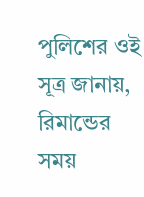পুলিশের ওই সূত্র জানায়, রিমান্ডের সময়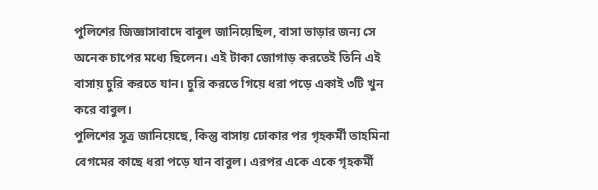পুলিশের জিজ্ঞাসাবাদে বাবুল জানিয়েছিল, বাসা ভাড়ার জন্য সে অনেক চাপের মধ্যে ছিলেন। এই টাকা জোগাড় করতেই তিনি এই বাসায় চুরি করতে যান। চুরি করতে গিয়ে ধরা পড়ে একাই ৩টি খুন করে বাবুল।
পুলিশের সূত্র জানিয়েছে, কিন্তু বাসায় ঢোকার পর গৃহকর্মী তাহমিনা বেগমের কাছে ধরা পড়ে যান বাবুল। এরপর একে একে গৃহকর্মী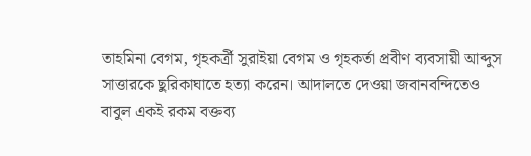তাহমিনা বেগম, গৃহকর্ত্রী সুরাইয়া বেগম ও গৃহকর্তা প্রবীণ ব্যবসায়ী আব্দুস সাত্তারকে ছুরিকাঘাতে হত্যা করেন। আদালতে দেওয়া জবানবন্দিতেও বাবুল একই রকম বক্তব্য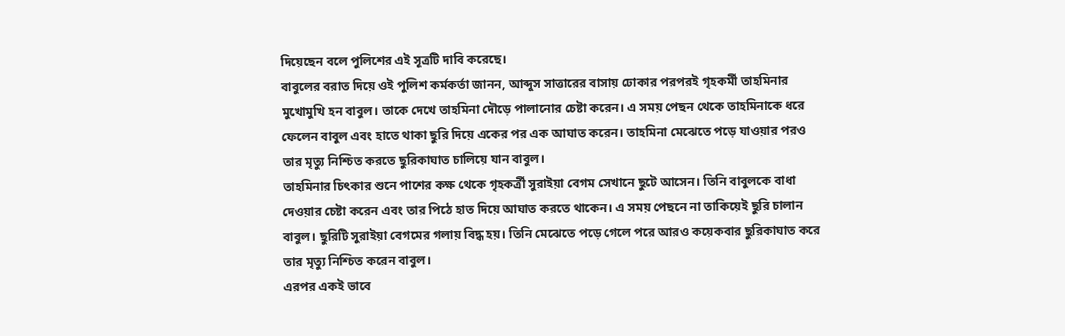দিয়েছেন বলে পুলিশের এই সূত্রটি দাবি করেছে।
বাবুলের বরাত দিয়ে ওই পুলিশ কর্মকর্তা জানন, আব্দুস সাত্তারের বাসায় ঢোকার পরপরই গৃহকর্মী তাহমিনার মুখোমুখি হন বাবুল। তাকে দেখে তাহমিনা দৌড়ে পালানোর চেষ্টা করেন। এ সময় পেছন থেকে তাহমিনাকে ধরে ফেলেন বাবুল এবং হাতে থাকা ছুরি দিয়ে একের পর এক আঘাত করেন। তাহমিনা মেঝেতে পড়ে যাওয়ার পরও তার মৃত্যু নিশ্চিত করতে ছুরিকাঘাত চালিয়ে যান বাবুল।
তাহমিনার চিৎকার শুনে পাশের কক্ষ থেকে গৃহকর্ত্রী সুরাইয়া বেগম সেখানে ছুটে আসেন। তিনি বাবুলকে বাধা দেওয়ার চেষ্টা করেন এবং তার পিঠে হাত দিয়ে আঘাত করতে থাকেন। এ সময় পেছনে না তাকিয়েই ছুরি চালান বাবুল। ছুরিটি সুরাইয়া বেগমের গলায় বিদ্ধ হয়। তিনি মেঝেতে পড়ে গেলে পরে আরও কয়েকবার ছুরিকাঘাত করে তার মৃত্যু নিশ্চিত করেন বাবুল।
এরপর একই ভাবে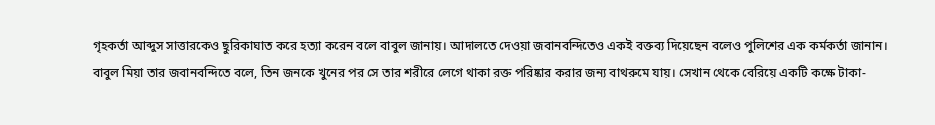গৃহকর্তা আব্দুস সাত্তারকেও ছুরিকাঘাত করে হত্যা করেন বলে বাবুল জানায়। আদালতে দেওয়া জবানবন্দিতেও একই বক্তব্য দিয়েছেন বলেও পুলিশের এক কর্মকর্তা জানান।
বাবুল মিয়া তার জবানবন্দিতে বলে, তিন জনকে খুনের পর সে তার শরীরে লেগে থাকা রক্ত পরিষ্কার করার জন্য বাথরুমে যায়। সেখান থেকে বেরিয়ে একটি কক্ষে টাকা-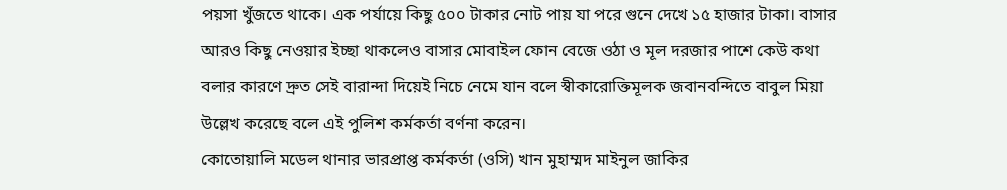পয়সা খুঁজতে থাকে। এক পর্যায়ে কিছু ৫০০ টাকার নোট পায় যা পরে গুনে দেখে ১৫ হাজার টাকা। বাসার আরও কিছু নেওয়ার ইচ্ছা থাকলেও বাসার মোবাইল ফোন বেজে ওঠা ও মূল দরজার পাশে কেউ কথা বলার কারণে দ্রুত সেই বারান্দা দিয়েই নিচে নেমে যান বলে স্বীকারোক্তিমূলক জবানবন্দিতে বাবুল মিয়া উল্লেখ করেছে বলে এই পুলিশ কর্মকর্তা বর্ণনা করেন।
কোতোয়ালি মডেল থানার ভারপ্রাপ্ত কর্মকর্তা (ওসি) খান মুহাম্মদ মাইনুল জাকির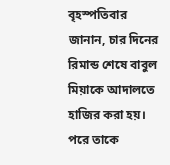বৃহস্পতিবার জানান, চার দিনের রিমান্ড শেষে বাবুল মিয়াকে আদালতে হাজির করা হয়। পরে তাকে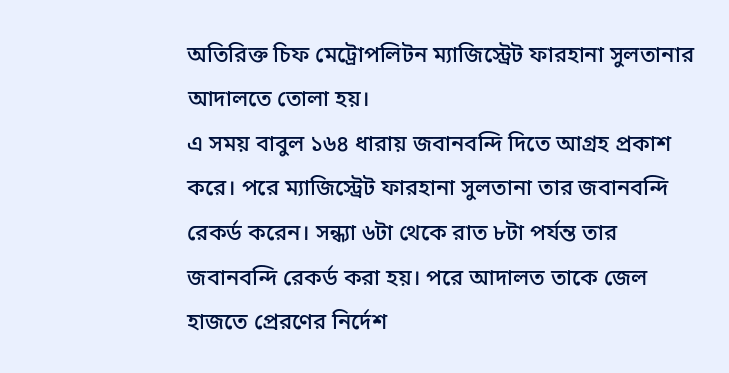অতিরিক্ত চিফ মেট্রোপলিটন ম্যাজিস্ট্রেট ফারহানা সুলতানার আদালতে তোলা হয়।
এ সময় বাবুল ১৬৪ ধারায় জবানবন্দি দিতে আগ্রহ প্রকাশ করে। পরে ম্যাজিস্ট্রেট ফারহানা সুলতানা তার জবানবন্দি রেকর্ড করেন। সন্ধ্যা ৬টা থেকে রাত ৮টা পর্যন্ত তার জবানবন্দি রেকর্ড করা হয়। পরে আদালত তাকে জেল হাজতে প্রেরণের নির্দেশ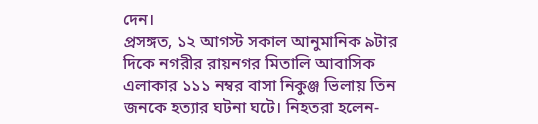দেন।
প্রসঙ্গত, ১২ আগস্ট সকাল আনুমানিক ৯টার দিকে নগরীর রায়নগর মিতালি আবাসিক এলাকার ১১১ নম্বর বাসা নিকুঞ্জ ভিলায় তিন জনকে হত্যার ঘটনা ঘটে। নিহতরা হলেন-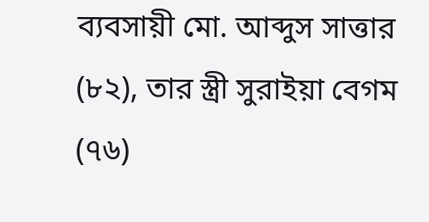ব্যবসায়ী মো. আব্দুস সাত্তার (৮২), তার স্ত্রী সুরাইয়া বেগম (৭৬)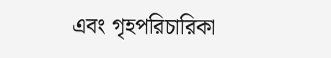এবং গৃহপরিচারিকা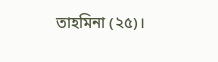তাহমিনা (২৫)।